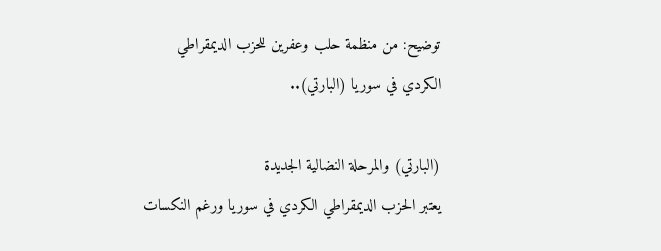توضيح: من منظمة حلب وعفرين للحزب الديمقراطي الكردي في سوريا (البارتي)..

(البارتي) والمرحلة النضالية الجديدة
يعتبر الحزب الديمقراطي الكردي في سوريا ورغم النكسات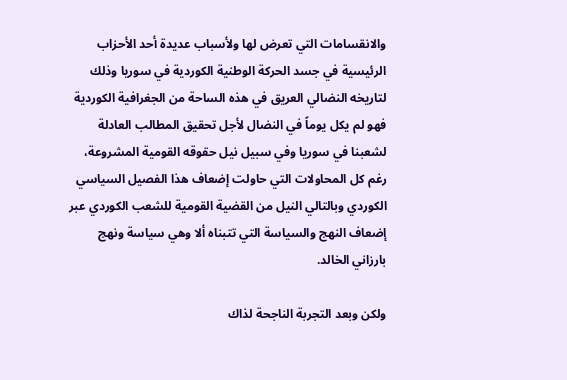والانقسامات التي تعرض لها ولأسباب عديدة أحد الأحزاب الرئيسية في جسد الحركة الوطنية الكوردية في سوريا وذلك لتاريخه النضالي العريق في هذه الساحة من الجغرافية الكوردية
فهو لم يكل يوماً في النضال لأجل تحقيق المطالب العادلة لشعبنا في سوريا وفي سبيل نيل حقوقه القومية المشروعة، رغم كل المحاولات التي حاولت إضعاف هذا الفصيل السياسي الكوردي وبالتالي النيل من القضية القومية للشعب الكوردي عبر إضعاف النهج والسياسة التي تتبناه ألا وهي سياسة ونهج بارزاني الخالد.

ولكن وبعد التجربة الناجحة لذاك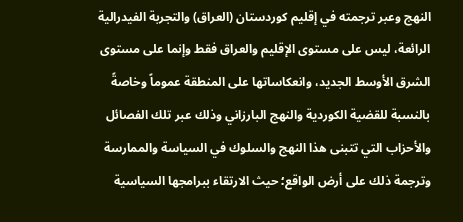النهج وعبر ترجمته في إقليم كوردستان (العراق) والتجربة الفيدرالية الرائعة، ليس على مستوى الإقليم والعراق فقط وإنما على مستوى الشرق الأوسط الجديد، وانعكاساتها على المنطقة عموماً وخاصةً بالنسبة للقضية الكوردية والنهج البارزاني وذلك عبر تلك الفصائل والأحزاب التي تتبنى هذا النهج والسلوك في السياسة والممارسة وترجمة ذلك على أرض الواقع؛ حيث الارتقاء ببرامجها السياسية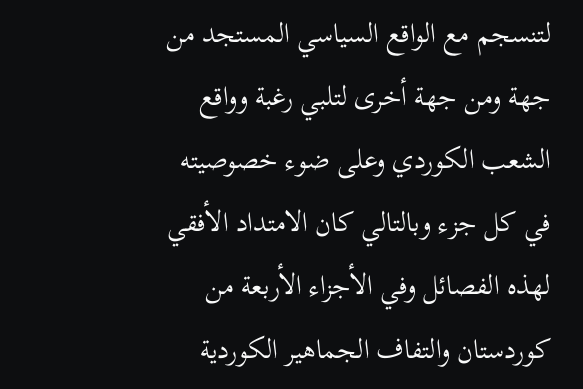لتنسجم مع الواقع السياسي المستجد من جهة ومن جهة أخرى لتلبي رغبة وواقع الشعب الكوردي وعلى ضوء خصوصيته في كل جزء وبالتالي كان الامتداد الأفقي لهذه الفصائل وفي الأجزاء الأربعة من كوردستان والتفاف الجماهير الكوردية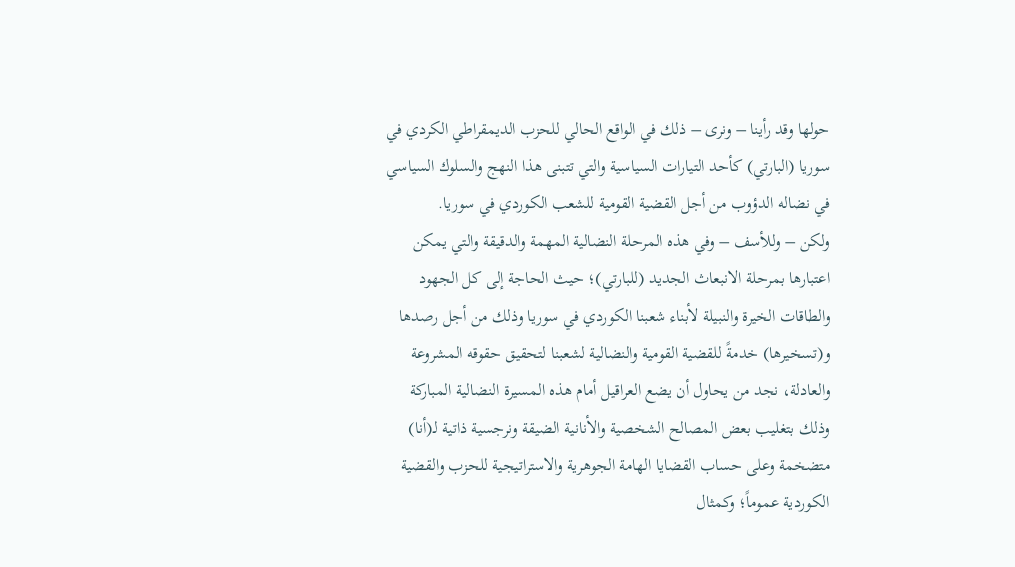حولها وقد رأينا – ونرى – ذلك في الواقع الحالي للحزب الديمقراطي الكردي في سوريا (البارتي) كأحد التيارات السياسية والتي تتبنى هذا النهج والسلوك السياسي في نضاله الدؤوب من أجل القضية القومية للشعب الكوردي في سوريا.
ولكن – وللأسف – وفي هذه المرحلة النضالية المهمة والدقيقة والتي يمكن اعتبارها بمرحلة الانبعاث الجديد (للبارتي)؛ حيث الحاجة إلى كل الجهود والطاقات الخيرة والنبيلة لأبناء شعبنا الكوردي في سوريا وذلك من أجل رصدها و(تسخيرها) خدمةً للقضية القومية والنضالية لشعبنا لتحقيق حقوقه المشروعة والعادلة، نجد من يحاول أن يضع العراقيل أمام هذه المسيرة النضالية المباركة وذلك بتغليب بعض المصالح الشخصية والأنانية الضيقة ونرجسية ذاتية لـ(أنا) متضخمة وعلى حساب القضايا الهامة الجوهرية والاستراتيجية للحزب والقضية الكوردية عموماً؛ وكمثال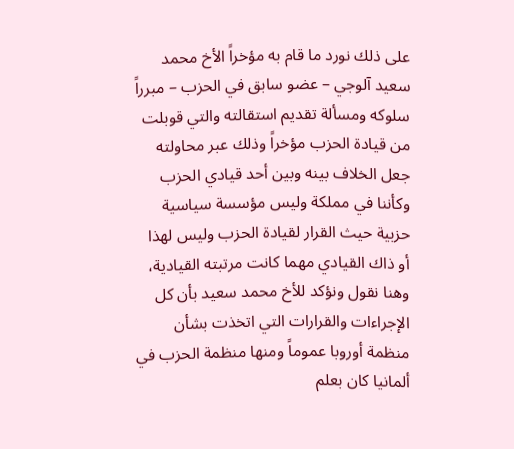على ذلك نورد ما قام به مؤخراً الأخ محمد سعيد آلوجي – عضو سابق في الحزب – مبرراً سلوكه ومسألة تقديم استقالته والتي قوبلت من قيادة الحزب مؤخراً وذلك عبر محاولته جعل الخلاف بينه وبين أحد قيادي الحزب وكأننا في مملكة وليس مؤسسة سياسية حزبية حيث القرار لقيادة الحزب وليس لهذا أو ذاك القيادي مهما كانت مرتبته القيادية، وهنا نقول ونؤكد للأخ محمد سعيد بأن كل الإجراءات والقرارات التي اتخذت بشأن منظمة أوروبا عموماً ومنها منظمة الحزب في ألمانيا كان بعلم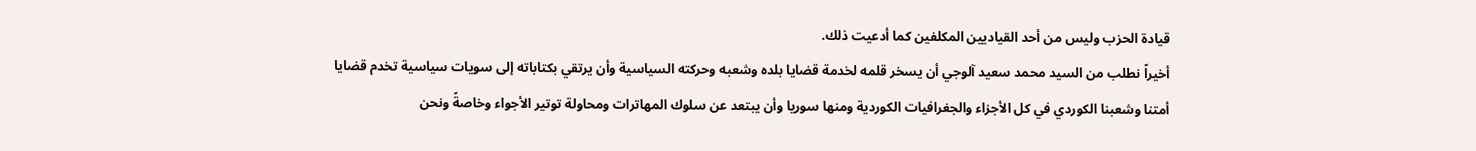قيادة الحزب وليس من أحد القياديين المكلفين كما أدعيت ذلك.
أخيراً نطلب من السيد محمد سعيد آلوجي أن يسخر قلمه لخدمة قضايا بلده وشعبه وحركته السياسية وأن يرتقي بكتاباته إلى سويات سياسية تخدم قضايا أمتنا وشعبنا الكوردي في كل الأجزاء والجغرافيات الكوردية ومنها سوريا وأن يبتعد عن سلوك المهاترات ومحاولة توتير الأجواء وخاصةً ونحن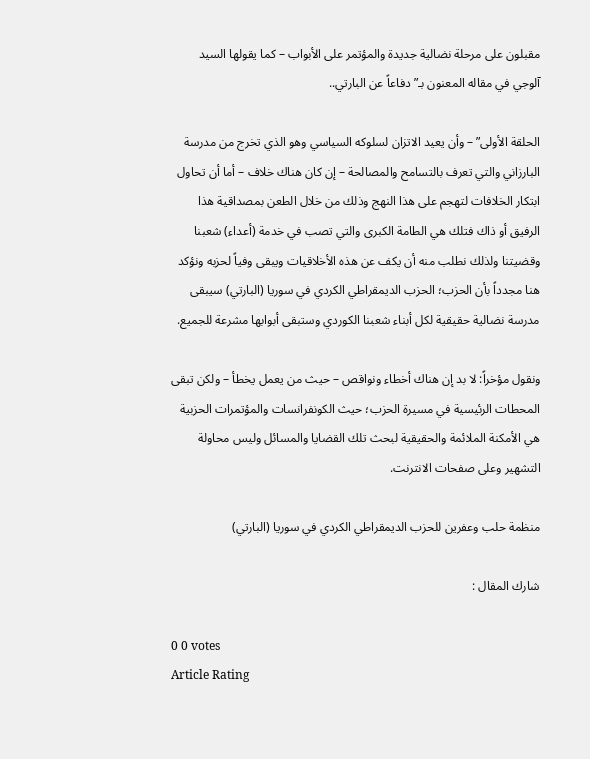مقبلون على مرحلة نضالية جديدة والمؤتمر على الأبواب – كما يقولها السيد آلوجي في مقاله المعنون بـ” دفاعاً عن البارتي..

الحلقة الأولى” – وأن يعيد الاتزان لسلوكه السياسي وهو الذي تخرج من مدرسة البارزاني والتي تعرف بالتسامح والمصالحة – إن كان هناك خلاف – أما أن تحاول ابتكار الخلافات لتهجم على هذا النهج وذلك من خلال الطعن بمصداقية هذا الرفيق أو ذاك فتلك هي الطامة الكبرى والتي تصب في خدمة (أعداء) شعبنا وقضيتنا ولذلك نطلب منه أن يكف عن هذه الأخلاقيات ويبقى وفياً لحزبه ونؤكد هنا مجدداً بأن الحزب؛ الحزب الديمقراطي الكردي في سوريا (البارتي) سيبقى مدرسة نضالية حقيقية لكل أبناء شعبنا الكوردي وستبقى أبوابها مشرعة للجميع.

ونقول مؤخراً: لا بد إن هناك أخطاء ونواقص – حيث من يعمل يخطأ – ولكن تبقى المحطات الرئيسية في مسيرة الحزب؛ حيث الكونفرانسات والمؤتمرات الحزبية هي الأمكنة الملائمة والحقيقية لبحث تلك القضايا والمسائل وليس محاولة التشهير وعلى صفحات الانترنت.

منظمة حلب وعفرين للحزب الديمقراطي الكردي في سوريا (البارتي)

شارك المقال :

0 0 votes
Article Rating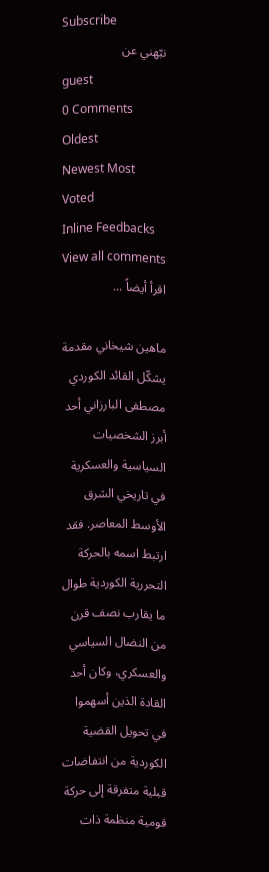Subscribe
نبّهني عن
guest
0 Comments
Oldest
Newest Most Voted
Inline Feedbacks
View all comments
اقرأ أيضاً ...

ماهين شيخاني مقدمة يشكّل القائد الكوردي مصطفى البارزاني أحد أبرز الشخصيات السياسية والعسكرية في تاريخي الشرق الأوسط المعاصر. فقد ارتبط اسمه بالحركة التحررية الكوردية طوال ما يقارب نصف قرن من النضال السياسي والعسكري، وكان أحد القادة الذين أسهموا في تحويل القضية الكوردية من انتفاضات قبلية متفرقة إلى حركة قومية منظمة ذات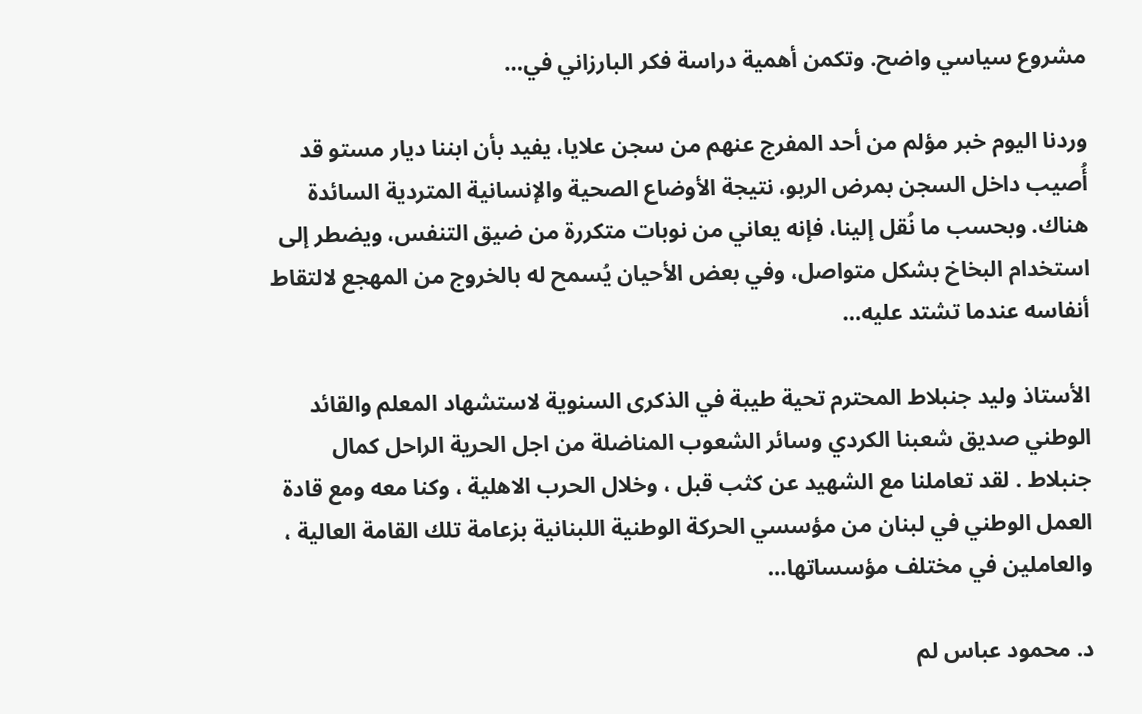مشروع سياسي واضح. وتكمن أهمية دراسة فكر البارزاني في…

وردنا اليوم خبر مؤلم من أحد المفرج عنهم من سجن علايا، يفيد بأن ابننا ديار مستو قد أُصيب داخل السجن بمرض الربو، نتيجة الأوضاع الصحية والإنسانية المتردية السائدة هناك. وبحسب ما نُقل إلينا، فإنه يعاني من نوبات متكررة من ضيق التنفس، ويضطر إلى استخدام البخاخ بشكل متواصل، وفي بعض الأحيان يُسمح له بالخروج من المهجع لالتقاط أنفاسه عندما تشتد عليه…

الأستاذ وليد جنبلاط المحترم تحية طيبة في الذكرى السنوية لاستشهاد المعلم والقائد الوطني صديق شعبنا الكردي وسائر الشعوب المناضلة من اجل الحرية الراحل كمال جنبلاط . لقد تعاملنا مع الشهيد عن كثب قبل ، وخلال الحرب الاهلية ، وكنا معه ومع قادة العمل الوطني في لبنان من مؤسسي الحركة الوطنية اللبنانية بزعامة تلك القامة العالية ، والعاملين في مختلف مؤسساتها…

د. محمود عباس لم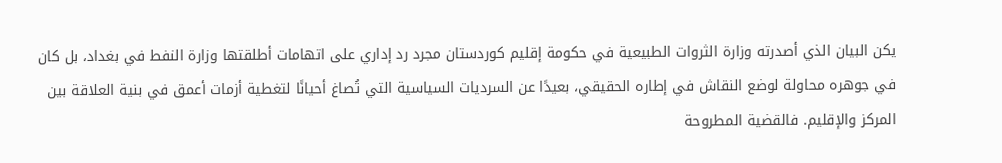يكن البيان الذي أصدرته وزارة الثروات الطبيعية في حكومة إقليم كوردستان مجرد رد إداري على اتهامات أطلقتها وزارة النفط في بغداد، بل كان في جوهره محاولة لوضع النقاش في إطاره الحقيقي، بعيدًا عن السرديات السياسية التي تُصاغ أحيانًا لتغطية أزمات أعمق في بنية العلاقة بين المركز والإقليم. فالقضية المطروحة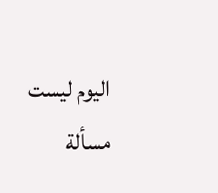اليوم ليست مسألة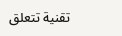تقنية تتعلق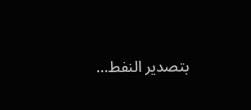بتصدير النفط…